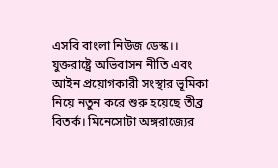এসবি বাংলা নিউজ ডেস্ক।।
যুক্তরাষ্ট্রে অভিবাসন নীতি এবং আইন প্রয়োগকারী সংস্থার ভূমিকা নিয়ে নতুন করে শুরু হয়েছে তীব্র বিতর্ক। মিনেসোটা অঙ্গরাজ্যের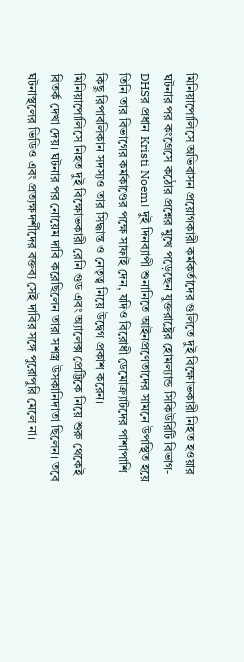মিনিয়াপোলিসে অভিবাসন প্রয়োগকারী কর্মকর্তাদের গুলিতে দুই বিক্ষোভকারী নিহত হওয়ার ঘটনার পর কংগ্রেসে কঠোর প্রশ্নের মুখে পড়েছেন যুক্তরাষ্ট্রের হোমল্যান্ড সিকিউরিটি বিভাগ-DHSর প্রধান Kristi Noem। দুই দিনব্যাপী শুনানিতে আইনপ্রণেতাদের সামনে উপস্থিত হয়ে তিনি তার বিভাগের কর্মকাণ্ডের পক্ষে সাফাই দেন, যদিও বিরোধী ডেমোক্র্যাটদের পাশাপাশি কিছু রিপাবলিকান সদস্যও তার সিদ্ধান্ত ও নেতৃত্ব নিয়ে উদ্বেগ প্রকাশ করেন।
মিনিয়াপোলিসে নিহত দুই বিক্ষোভকারী রেনি গুড এবং অ্যালেক্স প্রেট্টিকে নিয়ে শুরু থেকেই বিতর্ক দেখা দেয়। ঘটনার পর নোয়েম দাবি করেছিলেন তারা সশস্ত্র উসকানিদাতা ছিলেন। তবে ঘটনাস্থলের ভিডিও এবং প্রত্যক্ষদর্শীদের বক্তব্য সেই দাবির সঙ্গে পুরোপুরি মেলে না।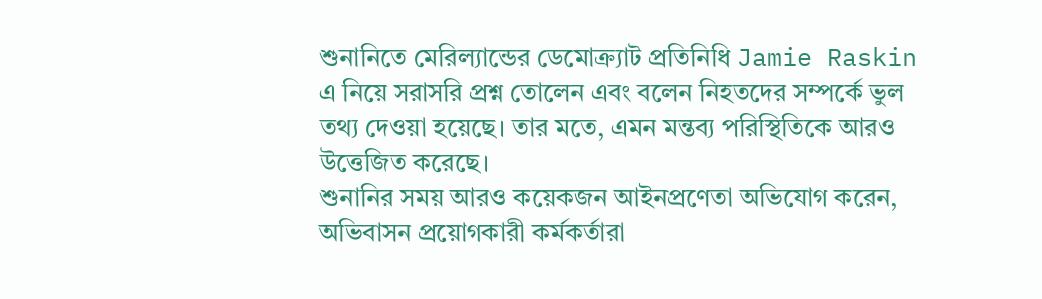শুনানিতে মেরিল্যান্ডের ডেমোক্র্যাট প্রতিনিধি Jamie Raskin এ নিয়ে সরাসরি প্রশ্ন তোলেন এবং বলেন নিহতদের সম্পর্কে ভুল তথ্য দেওয়া হয়েছে। তার মতে, এমন মন্তব্য পরিস্থিতিকে আরও উত্তেজিত করেছে।
শুনানির সময় আরও কয়েকজন আইনপ্রণেতা অভিযোগ করেন, অভিবাসন প্রয়োগকারী কর্মকর্তারা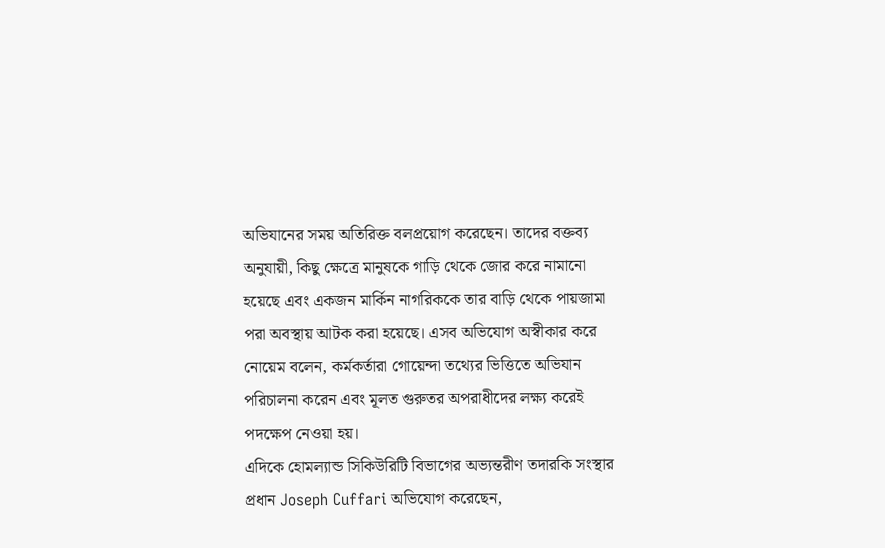অভিযানের সময় অতিরিক্ত বলপ্রয়োগ করেছেন। তাদের বক্তব্য অনুযায়ী, কিছু ক্ষেত্রে মানুষকে গাড়ি থেকে জোর করে নামানো হয়েছে এবং একজন মার্কিন নাগরিককে তার বাড়ি থেকে পায়জামা পরা অবস্থায় আটক করা হয়েছে। এসব অভিযোগ অস্বীকার করে নোয়েম বলেন, কর্মকর্তারা গোয়েন্দা তথ্যের ভিত্তিতে অভিযান পরিচালনা করেন এবং মূলত গুরুতর অপরাধীদের লক্ষ্য করেই পদক্ষেপ নেওয়া হয়।
এদিকে হোমল্যান্ড সিকিউরিটি বিভাগের অভ্যন্তরীণ তদারকি সংস্থার প্রধান Joseph Cuffari অভিযোগ করেছেন,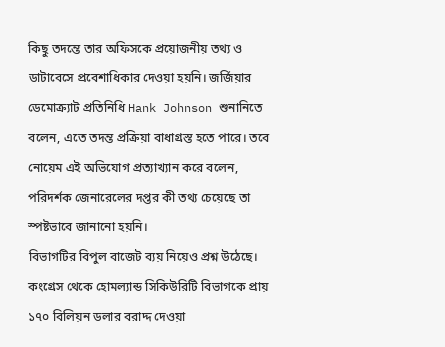কিছু তদন্তে তার অফিসকে প্রয়োজনীয় তথ্য ও ডাটাবেসে প্রবেশাধিকার দেওয়া হয়নি। জর্জিয়ার ডেমোক্র্যাট প্রতিনিধি Hank Johnson শুনানিতে বলেন, এতে তদন্ত প্রক্রিয়া বাধাগ্রস্ত হতে পারে। তবে নোয়েম এই অভিযোগ প্রত্যাখ্যান করে বলেন, পরিদর্শক জেনারেলের দপ্তর কী তথ্য চেয়েছে তা স্পষ্টভাবে জানানো হয়নি।
বিভাগটির বিপুল বাজেট ব্যয় নিয়েও প্রশ্ন উঠেছে। কংগ্রেস থেকে হোমল্যান্ড সিকিউরিটি বিভাগকে প্রায় ১৭০ বিলিয়ন ডলার বরাদ্দ দেওয়া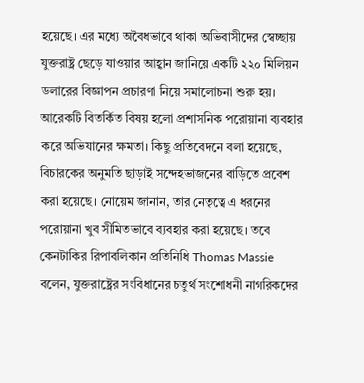হয়েছে। এর মধ্যে অবৈধভাবে থাকা অভিবাসীদের স্বেচ্ছায় যুক্তরাষ্ট্র ছেড়ে যাওয়ার আহ্বান জানিয়ে একটি ২২০ মিলিয়ন ডলারের বিজ্ঞাপন প্রচারণা নিয়ে সমালোচনা শুরু হয়।
আরেকটি বিতর্কিত বিষয় হলো প্রশাসনিক পরোয়ানা ব্যবহার করে অভিযানের ক্ষমতা। কিছু প্রতিবেদনে বলা হয়েছে, বিচারকের অনুমতি ছাড়াই সন্দেহভাজনের বাড়িতে প্রবেশ করা হয়েছে। নোয়েম জানান, তার নেতৃত্বে এ ধরনের পরোয়ানা খুব সীমিতভাবে ব্যবহার করা হয়েছে। তবে কেনটাকির রিপাবলিকান প্রতিনিধি Thomas Massie বলেন, যুক্তরাষ্ট্রের সংবিধানের চতুর্থ সংশোধনী নাগরিকদের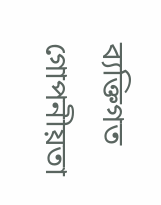ব্যক্তিগত গোপনীয়তা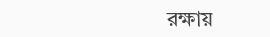রক্ষায়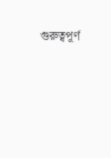গুরুত্বপূর্ণ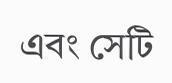এবং সেটি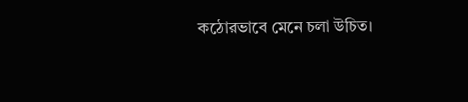কঠোরভাবে মেনে চলা উচিত।